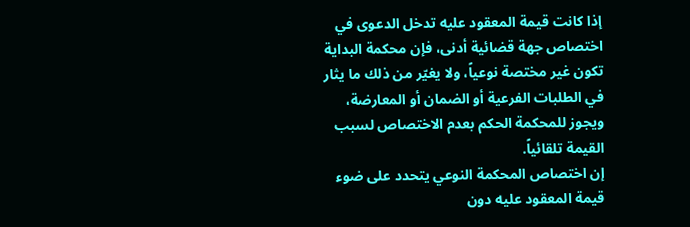إذا كانت قيمة المعقود عليه تدخل الدعوى في اختصاص جهة قضائية أدنى، فإن محكمة البداية تكون غير مختصة نوعياً، ولا يغيّر من ذلك ما يثار في الطلبات الفرعية أو الضمان أو المعارضة، ويجوز للمحكمة الحكم بعدم الاختصاص لسبب القيمة تلقائياً.
إن اختصاص المحكمة النوعي يتحدد على ضوء قيمة المعقود عليه دون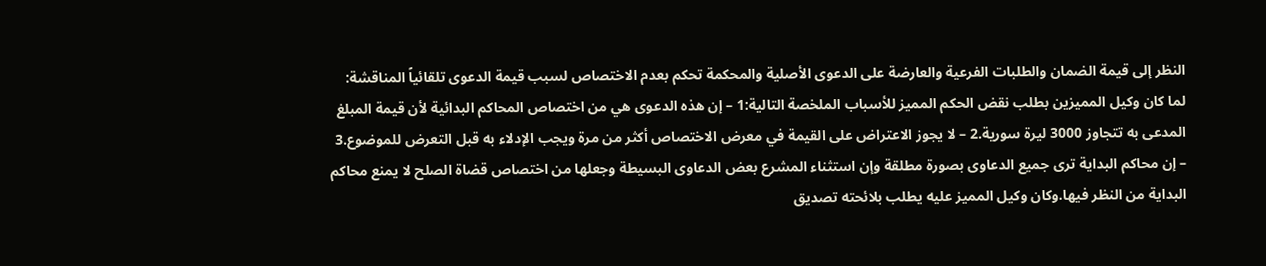النظر إلى قيمة الضمان والطلبات الفرعية والعارضة على الدعوى الأصلية والمحكمة تحكم بعدم الاختصاص لسبب قيمة الدعوى تلقائياً المناقشة: لما كان وكيل المميزين بطلب نقض الحكم المميز للأسباب الملخصة التالية:1 – إن هذه الدعوى هي من اختصاص المحاكم البدائية لأن قيمة المبلغ المدعى به تتجاوز 3000 ليرة سورية.2 – لا يجوز الاعتراض على القيمة في معرض الاختصاص أكثر من مرة ويجب الإدلاء به قبل التعرض للموضوع.3 – إن محاكم البداية ترى جميع الدعاوى بصورة مطلقة وإن استثناء المشرع بعض الدعاوى البسيطة وجعلها من اختصاص قضاة الصلح لا يمنع محاكم البداية من النظر فيها.وكان وكيل المميز عليه يطلب بلائحته تصديق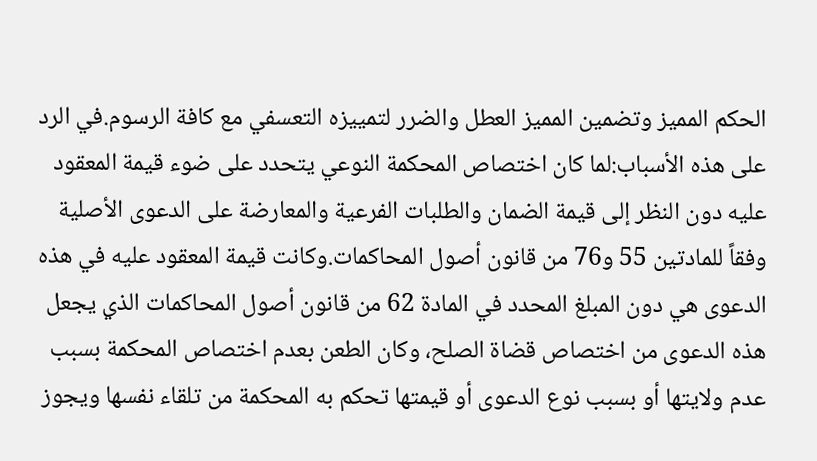الحكم المميز وتضمين المميز العطل والضرر لتمييزه التعسفي مع كافة الرسوم.في الرد على هذه الأسباب:لما كان اختصاص المحكمة النوعي يتحدد على ضوء قيمة المعقود عليه دون النظر إلى قيمة الضمان والطلبات الفرعية والمعارضة على الدعوى الأصلية وفقاً للمادتين 55 و76 من قانون أصول المحاكمات.وكانت قيمة المعقود عليه في هذه الدعوى هي دون المبلغ المحدد في المادة 62 من قانون أصول المحاكمات الذي يجعل هذه الدعوى من اختصاص قضاة الصلح، وكان الطعن بعدم اختصاص المحكمة بسبب عدم ولايتها أو بسبب نوع الدعوى أو قيمتها تحكم به المحكمة من تلقاء نفسها ويجوز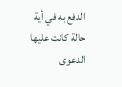الدفع به في أية حالة كانت عليها الدعوى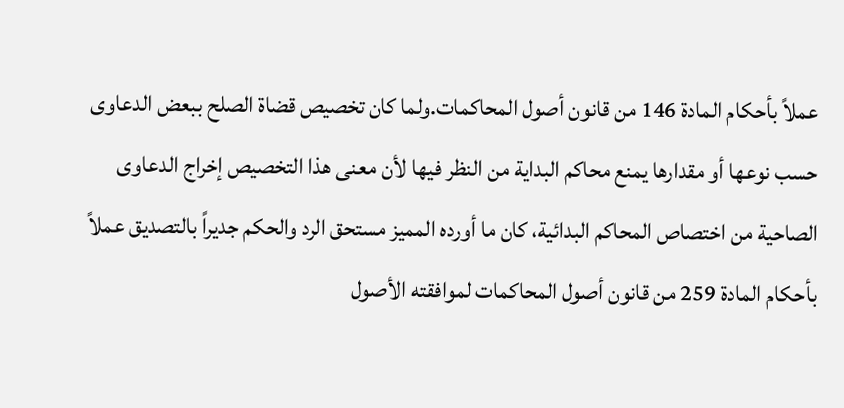عملاً بأحكام المادة 146 من قانون أصول المحاكمات.ولما كان تخصيص قضاة الصلح ببعض الدعاوى حسب نوعها أو مقدارها يمنع محاكم البداية من النظر فيها لأن معنى هذا التخصيص إخراج الدعاوى الصاحية من اختصاص المحاكم البدائية، كان ما أورده المميز مستحق الرد والحكم جديراً بالتصديق عملاً بأحكام المادة 259 من قانون أصول المحاكمات لموافقته الأصول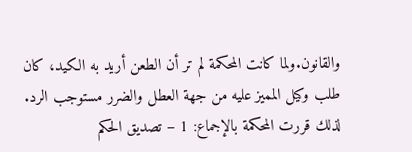والقانون.ولما كانت المحكمة لم تر أن الطعن أريد به الكيد، كان طلب وكيل المميز عليه من جهة العطل والضرر مستوجب الرد. لذلك قررت المحكمة بالإجماع: 1 – تصديق الحكم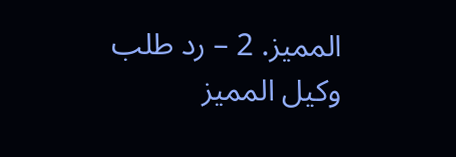المميز. 2 – رد طلب وكيل المميز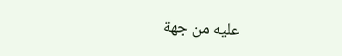عليه من جهة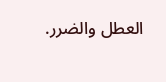العطل والضرر.